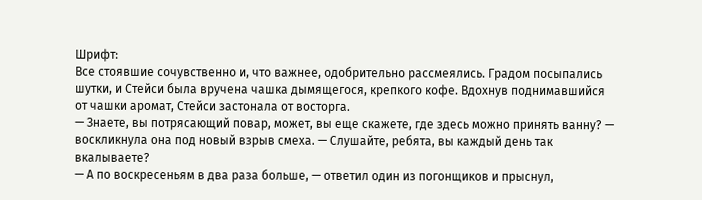Шрифт:
Все стоявшие сочувственно и, что важнее, одобрительно рассмеялись. Градом посыпались шутки, и Стейси была вручена чашка дымящегося, крепкого кофе. Вдохнув поднимавшийся от чашки аромат, Стейси застонала от восторга.
— Знаете, вы потрясающий повар, может, вы еще скажете, где здесь можно принять ванну? — воскликнула она под новый взрыв смеха. — Слушайте, ребята, вы каждый день так вкалываете?
— А по воскресеньям в два раза больше, — ответил один из погонщиков и прыснул,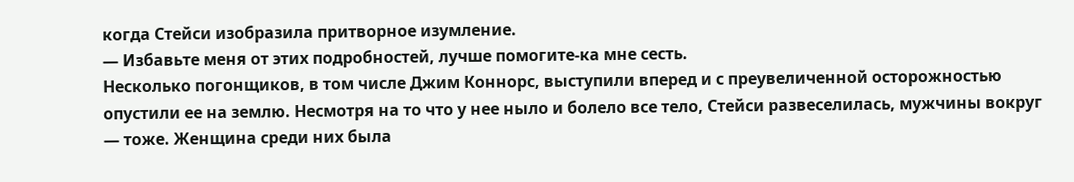когда Стейси изобразила притворное изумление.
— Избавьте меня от этих подробностей, лучше помогите-ка мне сесть.
Несколько погонщиков, в том числе Джим Коннорс, выступили вперед и с преувеличенной осторожностью опустили ее на землю. Несмотря на то что у нее ныло и болело все тело, Стейси развеселилась, мужчины вокруг — тоже. Женщина среди них была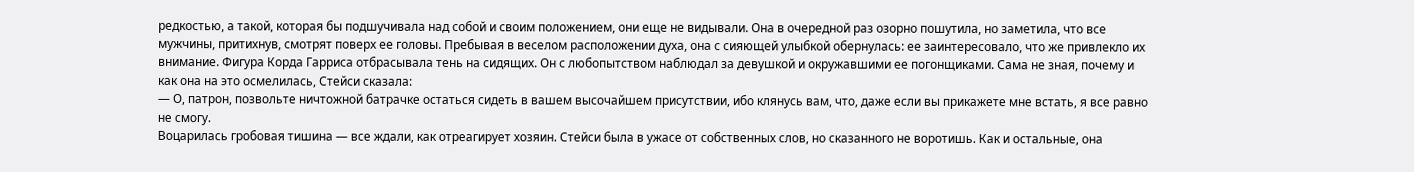редкостью, а такой, которая бы подшучивала над собой и своим положением, они еще не видывали. Она в очередной раз озорно пошутила, но заметила, что все мужчины, притихнув, смотрят поверх ее головы. Пребывая в веселом расположении духа, она с сияющей улыбкой обернулась: ее заинтересовало, что же привлекло их внимание. Фигура Корда Гарриса отбрасывала тень на сидящих. Он с любопытством наблюдал за девушкой и окружавшими ее погонщиками. Сама не зная, почему и как она на это осмелилась, Стейси сказала:
— О, патрон, позвольте ничтожной батрачке остаться сидеть в вашем высочайшем присутствии, ибо клянусь вам, что, даже если вы прикажете мне встать, я все равно не смогу.
Воцарилась гробовая тишина — все ждали, как отреагирует хозяин. Стейси была в ужасе от собственных слов, но сказанного не воротишь. Как и остальные, она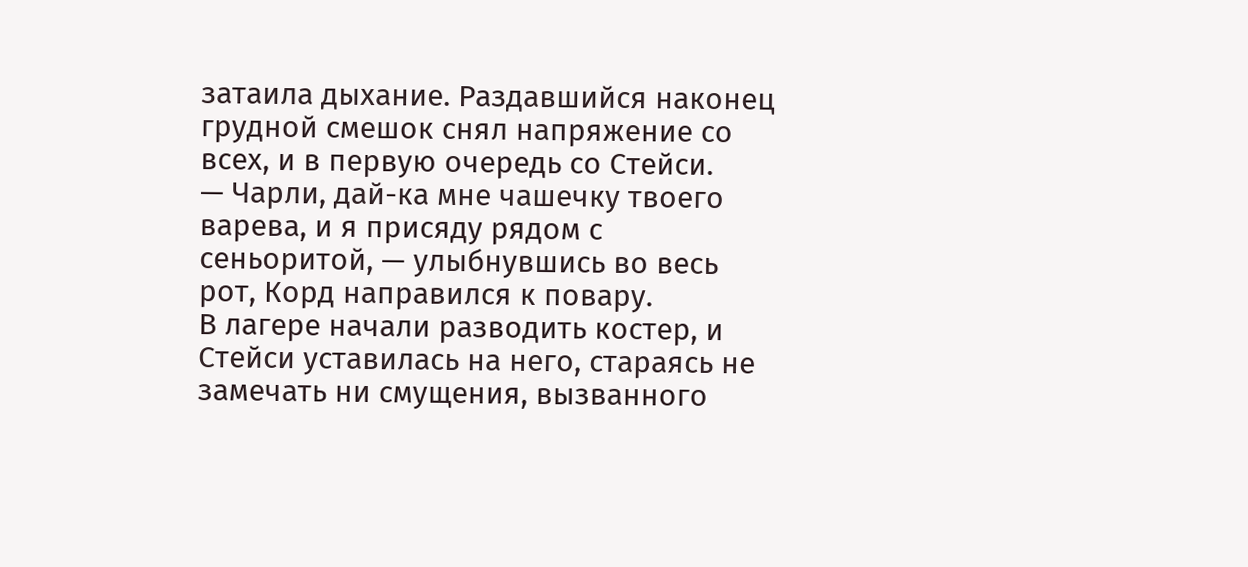затаила дыхание. Раздавшийся наконец грудной смешок снял напряжение со всех, и в первую очередь со Стейси.
— Чарли, дай-ка мне чашечку твоего варева, и я присяду рядом с сеньоритой, — улыбнувшись во весь рот, Корд направился к повару.
В лагере начали разводить костер, и Стейси уставилась на него, стараясь не замечать ни смущения, вызванного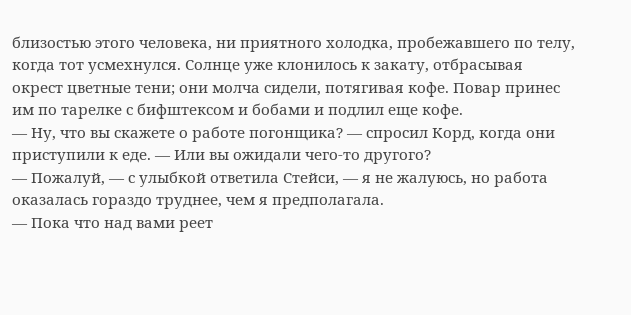близостью этого человека, ни приятного холодка, пробежавшего по телу, когда тот усмехнулся. Солнце уже клонилось к закату, отбрасывая окрест цветные тени; они молча сидели, потягивая кофе. Повар принес им по тарелке с бифштексом и бобами и подлил еще кофе.
— Ну, что вы скажете о работе погонщика? — спросил Корд, когда они приступили к еде. — Или вы ожидали чего-то другого?
— Пожалуй, — с улыбкой ответила Стейси, — я не жалуюсь, но работа оказалась гораздо труднее, чем я предполагала.
— Пока что над вами реет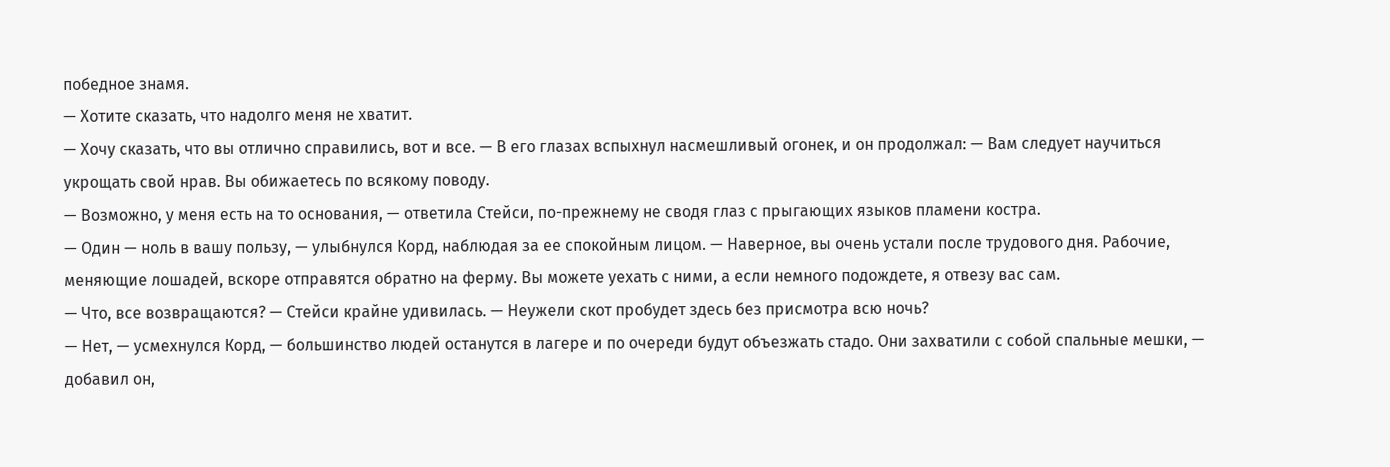победное знамя.
— Хотите сказать, что надолго меня не хватит.
— Хочу сказать, что вы отлично справились, вот и все. — В его глазах вспыхнул насмешливый огонек, и он продолжал: — Вам следует научиться укрощать свой нрав. Вы обижаетесь по всякому поводу.
— Возможно, у меня есть на то основания, — ответила Стейси, по-прежнему не сводя глаз с прыгающих языков пламени костра.
— Один — ноль в вашу пользу, — улыбнулся Корд, наблюдая за ее спокойным лицом. — Наверное, вы очень устали после трудового дня. Рабочие, меняющие лошадей, вскоре отправятся обратно на ферму. Вы можете уехать с ними, а если немного подождете, я отвезу вас сам.
— Что, все возвращаются? — Стейси крайне удивилась. — Неужели скот пробудет здесь без присмотра всю ночь?
— Нет, — усмехнулся Корд, — большинство людей останутся в лагере и по очереди будут объезжать стадо. Они захватили с собой спальные мешки, — добавил он,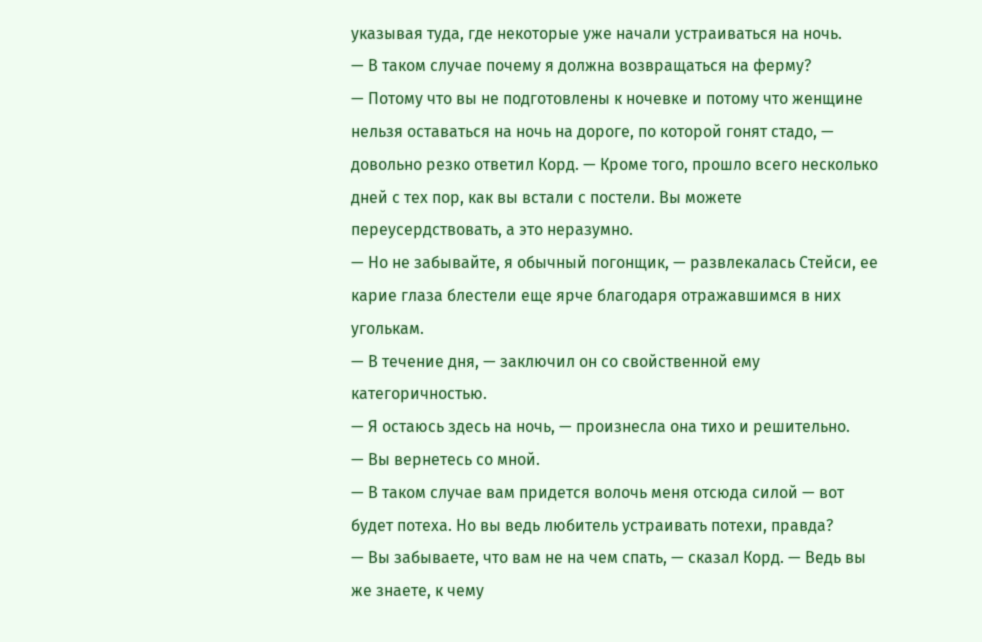указывая туда, где некоторые уже начали устраиваться на ночь.
— В таком случае почему я должна возвращаться на ферму?
— Потому что вы не подготовлены к ночевке и потому что женщине нельзя оставаться на ночь на дороге, по которой гонят стадо, — довольно резко ответил Корд. — Кроме того, прошло всего несколько дней с тех пор, как вы встали с постели. Вы можете переусердствовать, а это неразумно.
— Но не забывайте, я обычный погонщик, — развлекалась Стейси, ее карие глаза блестели еще ярче благодаря отражавшимся в них уголькам.
— В течение дня, — заключил он со свойственной ему категоричностью.
— Я остаюсь здесь на ночь, — произнесла она тихо и решительно.
— Вы вернетесь со мной.
— В таком случае вам придется волочь меня отсюда силой — вот будет потеха. Но вы ведь любитель устраивать потехи, правда?
— Вы забываете, что вам не на чем спать, — сказал Корд. — Ведь вы же знаете, к чему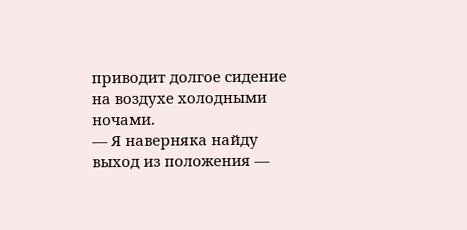приводит долгое сидение на воздухе холодными ночами.
— Я наверняка найду выход из положения —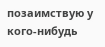позаимствую у кого-нибудь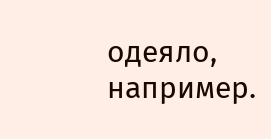одеяло, например.